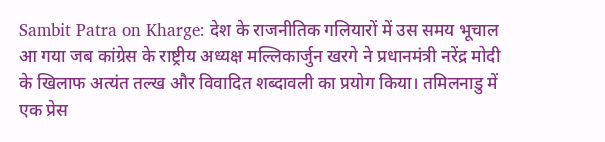Sambit Patra on Kharge: देश के राजनीतिक गलियारों में उस समय भूचाल आ गया जब कांग्रेस के राष्ट्रीय अध्यक्ष मल्लिकार्जुन खरगे ने प्रधानमंत्री नरेंद्र मोदी के खिलाफ अत्यंत तल्ख और विवादित शब्दावली का प्रयोग किया। तमिलनाडु में एक प्रेस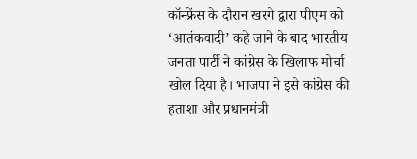कॉन्फ्रेंस के दौरान खरगे द्वारा पीएम को ‘आतंकवादी’ कहे जाने के बाद भारतीय जनता पार्टी ने कांग्रेस के खिलाफ मोर्चा खोल दिया है। भाजपा ने इसे कांग्रेस की हताशा और प्रधानमंत्री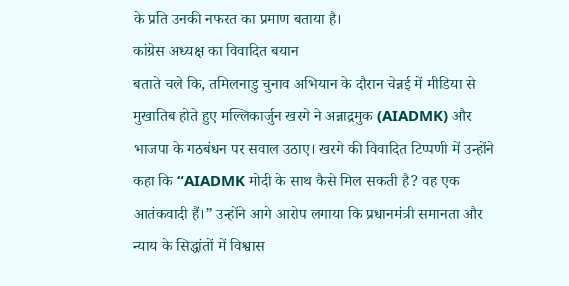के प्रति उनकी नफरत का प्रमाण बताया है।
कांग्रेस अध्यक्ष का विवादित बयान
बताते चले कि, तमिलनाडु चुनाव अभियान के दौरान चेन्नई में मीडिया से मुखातिब होते हुए मल्लिकार्जुन खरगे ने अन्नाद्रमुक (AIADMK) और भाजपा के गठबंधन पर सवाल उठाए। खरगे की विवादित टिप्पणी में उन्होंने कहा कि “AIADMK मोदी के साथ कैसे मिल सकती है? वह एक आतंकवादी हैं।” उन्होंने आगे आरोप लगाया कि प्रधानमंत्री समानता और न्याय के सिद्धांतों में विश्वास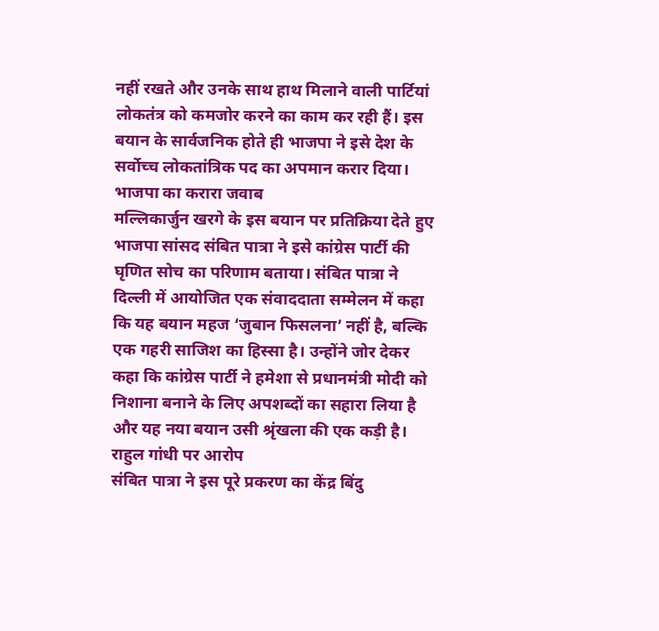नहीं रखते और उनके साथ हाथ मिलाने वाली पार्टियां लोकतंत्र को कमजोर करने का काम कर रही हैं। इस बयान के सार्वजनिक होते ही भाजपा ने इसे देश के सर्वोच्च लोकतांत्रिक पद का अपमान करार दिया।
भाजपा का करारा जवाब
मल्लिकार्जुन खरगे के इस बयान पर प्रतिक्रिया देते हुए भाजपा सांसद संबित पात्रा ने इसे कांग्रेस पार्टी की घृणित सोच का परिणाम बताया। संबित पात्रा ने दिल्ली में आयोजित एक संवाददाता सम्मेलन में कहा कि यह बयान महज ‘जुबान फिसलना’ नहीं है, बल्कि एक गहरी साजिश का हिस्सा है। उन्होंने जोर देकर कहा कि कांग्रेस पार्टी ने हमेशा से प्रधानमंत्री मोदी को निशाना बनाने के लिए अपशब्दों का सहारा लिया है और यह नया बयान उसी श्रृंखला की एक कड़ी है।
राहुल गांधी पर आरोप
संबित पात्रा ने इस पूरे प्रकरण का केंद्र बिंदु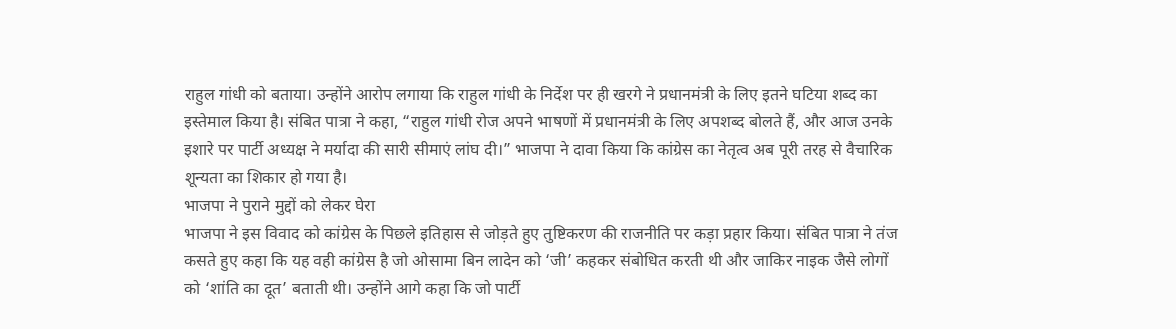राहुल गांधी को बताया। उन्होंने आरोप लगाया कि राहुल गांधी के निर्देश पर ही खरगे ने प्रधानमंत्री के लिए इतने घटिया शब्द का इस्तेमाल किया है। संबित पात्रा ने कहा, “राहुल गांधी रोज अपने भाषणों में प्रधानमंत्री के लिए अपशब्द बोलते हैं, और आज उनके इशारे पर पार्टी अध्यक्ष ने मर्यादा की सारी सीमाएं लांघ दी।” भाजपा ने दावा किया कि कांग्रेस का नेतृत्व अब पूरी तरह से वैचारिक शून्यता का शिकार हो गया है।
भाजपा ने पुराने मुद्दों को लेकर घेरा
भाजपा ने इस विवाद को कांग्रेस के पिछले इतिहास से जोड़ते हुए तुष्टिकरण की राजनीति पर कड़ा प्रहार किया। संबित पात्रा ने तंज कसते हुए कहा कि यह वही कांग्रेस है जो ओसामा बिन लादेन को ‘जी’ कहकर संबोधित करती थी और जाकिर नाइक जैसे लोगों को ‘शांति का दूत’ बताती थी। उन्होंने आगे कहा कि जो पार्टी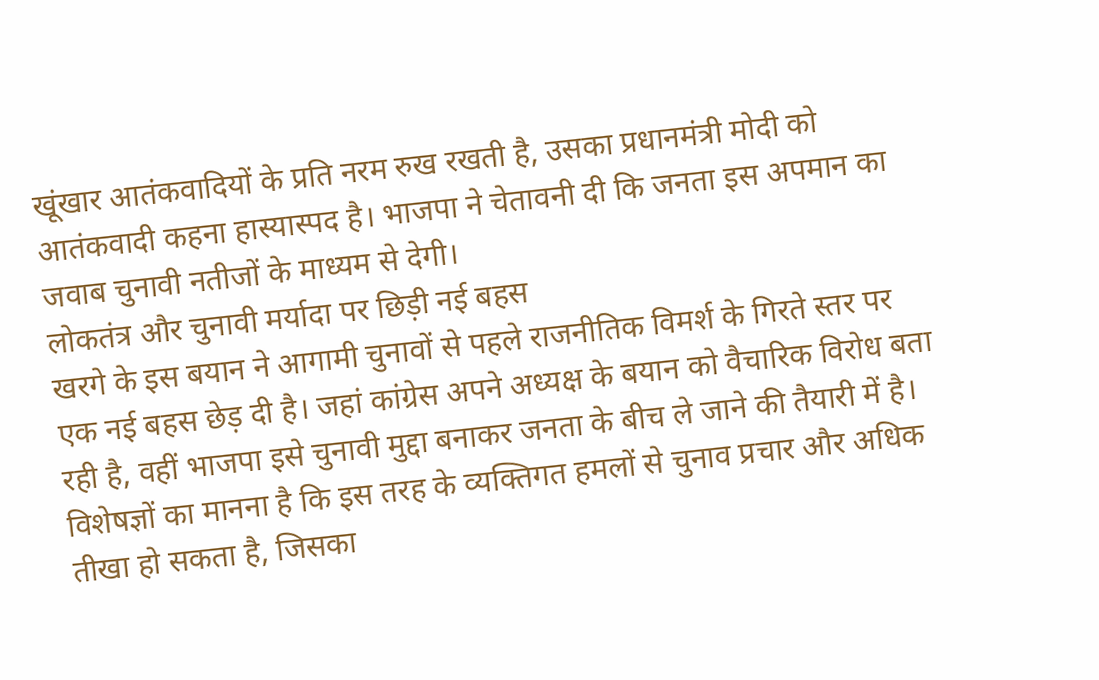खूंखार आतंकवादियों के प्रति नरम रुख रखती है, उसका प्रधानमंत्री मोदी को आतंकवादी कहना हास्यास्पद है। भाजपा ने चेतावनी दी कि जनता इस अपमान का जवाब चुनावी नतीजों के माध्यम से देगी।
लोकतंत्र और चुनावी मर्यादा पर छिड़ी नई बहस
खरगे के इस बयान ने आगामी चुनावों से पहले राजनीतिक विमर्श के गिरते स्तर पर एक नई बहस छेड़ दी है। जहां कांग्रेस अपने अध्यक्ष के बयान को वैचारिक विरोध बता रही है, वहीं भाजपा इसे चुनावी मुद्दा बनाकर जनता के बीच ले जाने की तैयारी में है। विशेषज्ञों का मानना है कि इस तरह के व्यक्तिगत हमलों से चुनाव प्रचार और अधिक तीखा हो सकता है, जिसका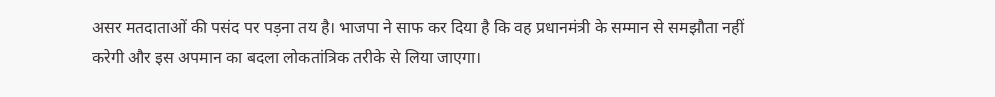असर मतदाताओं की पसंद पर पड़ना तय है। भाजपा ने साफ कर दिया है कि वह प्रधानमंत्री के सम्मान से समझौता नहीं करेगी और इस अपमान का बदला लोकतांत्रिक तरीके से लिया जाएगा।